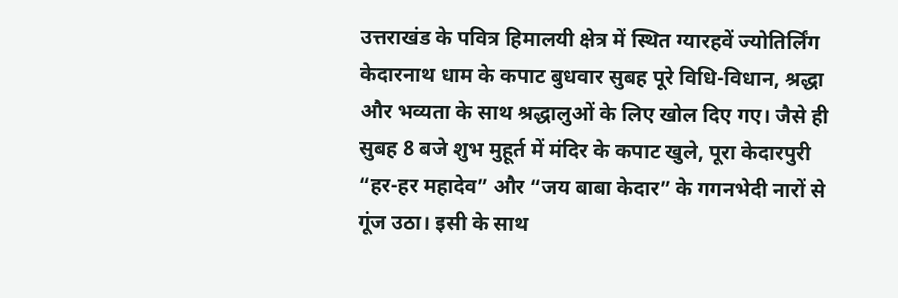उत्तराखंड के पवित्र हिमालयी क्षेत्र में स्थित ग्यारहवें ज्योतिर्लिंग केदारनाथ धाम के कपाट बुधवार सुबह पूरे विधि-विधान, श्रद्धा और भव्यता के साथ श्रद्धालुओं के लिए खोल दिए गए। जैसे ही सुबह 8 बजे शुभ मुहूर्त में मंदिर के कपाट खुले, पूरा केदारपुरी “हर-हर महादेव” और “जय बाबा केदार” के गगनभेदी नारों से गूंज उठा। इसी के साथ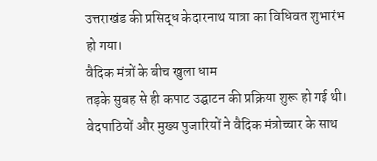उत्तराखंड की प्रसिद्ध केदारनाथ यात्रा का विधिवत शुभारंभ हो गया।
वैदिक मंत्रों के बीच खुला धाम
तड़के सुबह से ही कपाट उद्घाटन की प्रक्रिया शुरू हो गई थी। वेदपाठियों और मुख्य पुजारियों ने वैदिक मंत्रोच्चार के साथ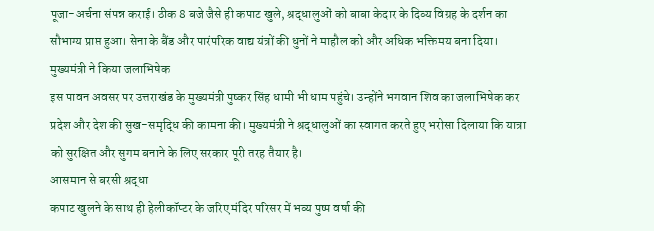पूजा-अर्चना संपन्न कराई। ठीक 8 बजे जैसे ही कपाट खुले, श्रद्धालुओं को बाबा केदार के दिव्य विग्रह के दर्शन का सौभाग्य प्राप्त हुआ। सेना के बैंड और पारंपरिक वाद्य यंत्रों की धुनों ने माहौल को और अधिक भक्तिमय बना दिया।
मुख्यमंत्री ने किया जलाभिषेक
इस पावन अवसर पर उत्तराखंड के मुख्यमंत्री पुष्कर सिंह धामी भी धाम पहुंचे। उन्होंने भगवान शिव का जलाभिषेक कर प्रदेश और देश की सुख-समृद्धि की कामना की। मुख्यमंत्री ने श्रद्धालुओं का स्वागत करते हुए भरोसा दिलाया कि यात्रा को सुरक्षित और सुगम बनाने के लिए सरकार पूरी तरह तैयार है।
आसमान से बरसी श्रद्धा
कपाट खुलने के साथ ही हेलीकॉप्टर के जरिए मंदिर परिसर में भव्य पुष्प वर्षा की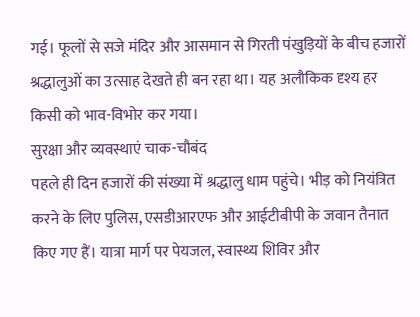गई। फूलों से सजे मंदिर और आसमान से गिरती पंखुड़ियों के बीच हजारों श्रद्धालुओं का उत्साह देखते ही बन रहा था। यह अलौकिक दृश्य हर किसी को भाव-विभोर कर गया।
सुरक्षा और व्यवस्थाएं चाक-चौबंद
पहले ही दिन हजारों की संख्या में श्रद्धालु धाम पहुंचे। भीड़ को नियंत्रित करने के लिए पुलिस, एसडीआरएफ और आईटीबीपी के जवान तैनात किए गए हैं। यात्रा मार्ग पर पेयजल, स्वास्थ्य शिविर और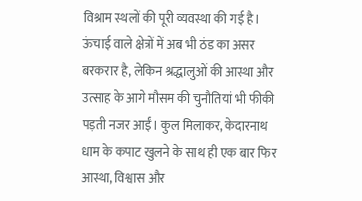विश्राम स्थलों की पूरी व्यवस्था की गई है।
ऊंचाई वाले क्षेत्रों में अब भी ठंड का असर बरकरार है, लेकिन श्रद्धालुओं की आस्था और उत्साह के आगे मौसम की चुनौतियां भी फीकी पड़ती नजर आईं। कुल मिलाकर, केदारनाथ धाम के कपाट खुलने के साथ ही एक बार फिर आस्था, विश्वास और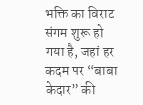भक्ति का विराट संगम शुरू हो गया है, जहां हर कदम पर “बाबा केदार” की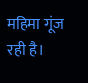महिमा गूंज रही है।